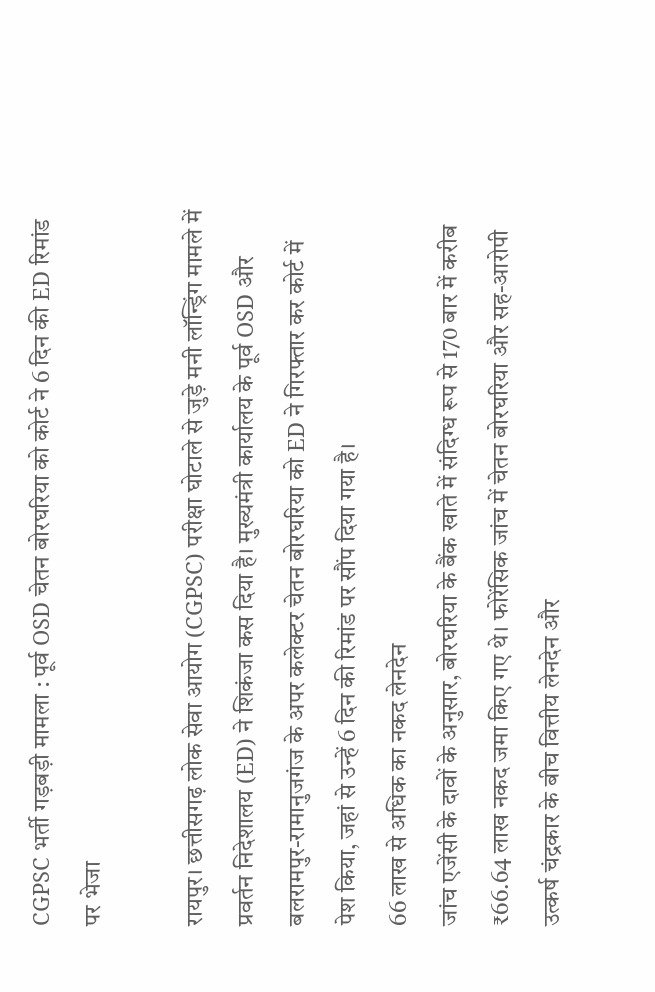CGPSC भर्ती गड़बड़ी मामला : पूर्व OSD चेतन बोरघरिया को कोर्ट ने 6 दिन की ED रिमांड पर भेजा

रायपुर। छत्तीसगढ़ लोक सेवा आयोग (CGPSC) परीक्षा घोटाले से जुड़े मनी लॉन्ड्रिंग मामले में प्रवर्तन निदेशालय (ED) ने शिकंजा कस दिया है। मुख्यमंत्री कार्यालय के पूर्व OSD और बलरामपुर-रामानुजगंज के अपर कलेक्टर चेतन बोरघरिया को ED ने गिरफ्तार कर कोर्ट में पेश किया, जहां से उन्हें 6 दिन की रिमांड पर सौंप दिया गया है।
66 लाख से अधिक का नकद लेनदेन
जांच एजेंसी के दावों के अनुसार, बोरघरिया के बैंक खाते में संदिग्ध रूप से 170 बार में करीब ₹66.64 लाख नकद जमा किए गए थे। फोरेंसिक जांच में चेतन बोरघरिया और सह-आरोपी उत्कर्ष चंद्रकार के बीच वित्तीय लेनदेन और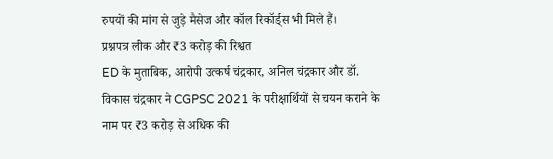रुपयों की मांग से जुड़े मैसेज और कॉल रिकॉर्ड्स भी मिले हैं।
प्रश्नपत्र लीक और ₹3 करोड़ की रिश्वत
ED के मुताबिक, आरोपी उत्कर्ष चंद्रकार, अनिल चंद्रकार और डॉ. विकास चंद्रकार ने CGPSC 2021 के परीक्षार्थियों से चयन कराने के नाम पर ₹3 करोड़ से अधिक की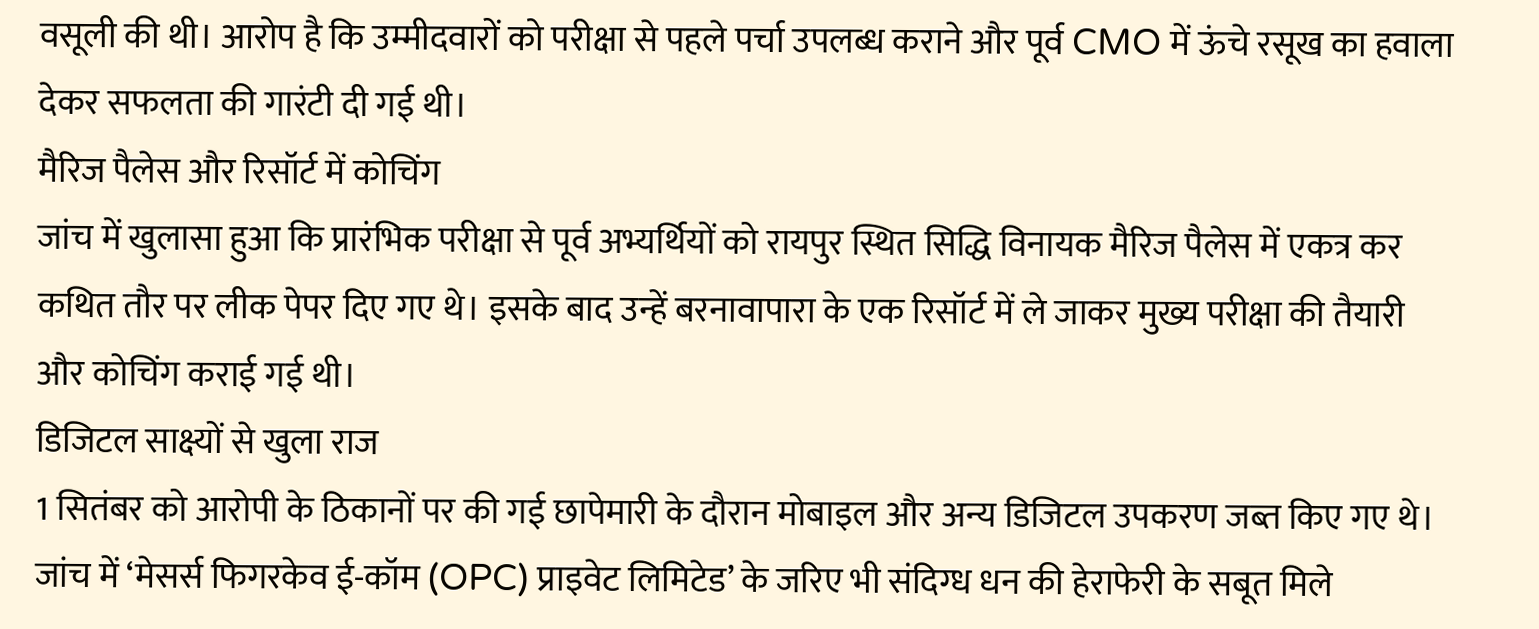वसूली की थी। आरोप है कि उम्मीदवारों को परीक्षा से पहले पर्चा उपलब्ध कराने और पूर्व CMO में ऊंचे रसूख का हवाला देकर सफलता की गारंटी दी गई थी।
मैरिज पैलेस और रिसॉर्ट में कोचिंग
जांच में खुलासा हुआ कि प्रारंभिक परीक्षा से पूर्व अभ्यर्थियों को रायपुर स्थित सिद्धि विनायक मैरिज पैलेस में एकत्र कर कथित तौर पर लीक पेपर दिए गए थे। इसके बाद उन्हें बरनावापारा के एक रिसॉर्ट में ले जाकर मुख्य परीक्षा की तैयारी और कोचिंग कराई गई थी।
डिजिटल साक्ष्यों से खुला राज
1 सितंबर को आरोपी के ठिकानों पर की गई छापेमारी के दौरान मोबाइल और अन्य डिजिटल उपकरण जब्त किए गए थे। जांच में ‘मेसर्स फिगरकेव ई-कॉम (OPC) प्राइवेट लिमिटेड’ के जरिए भी संदिग्ध धन की हेराफेरी के सबूत मिले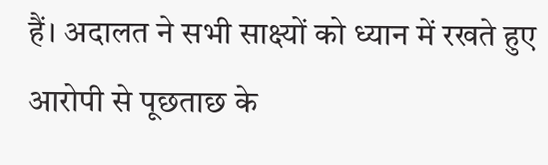हैं। अदालत ने सभी साक्ष्यों को ध्यान में रखते हुए आरोपी से पूछताछ के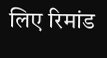लिए रिमांड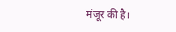मंजूर की है।